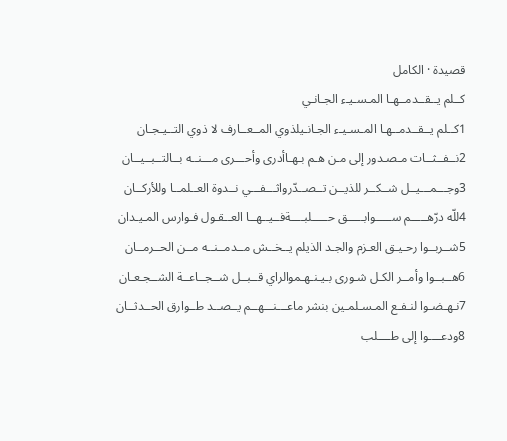قصيدة · الكامل
كــلم يــقــدمــهـا المـسـيـء الجـانـي
1كــلم يــقــدمــهـا المـسـيـء الجـانـيلذوي المــعــارف لا ذوي التــيـجـان
2نــفــثــات مـصـدور إلى مـن هـم بـهـاأدرى وأحـــرى مـــنــه بــالتــبــيــان
3وجـــمـــيــل شــكــر للذيــن تــصــدّرواثـــفـــي نــدوة العــلمــا وللأركــان
4للّه درّهـــــم ســـــوابـــــق حـــــلبــــةفــيــهــا العــقـول فـوارس المـيـدان
5شــربــوا رحـيـق العـزم والجـد الذيلم يــخــش مــدمــنــه مــن الحــرمــان
6هــبــوا وأمــر الكـل شـورى بـيـنـهـموالراي قــبــل شــجــاعــة الشــجـعـان
7نـهـضـوا لنـفـع المـسـلمـين بنشر ماعـــنـــهــم يــصــد طــوارق الحــدثــان
8ودعــــوا إلى طــــلب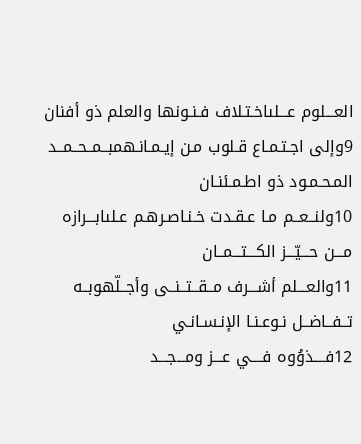العـــلوم عـــلىاخـتـلاف فـنـونها والعلم ذو أفنان
9وإلى اجـتـمـاع قـلوب مـن إيـمـانـهمبــمــحــمــد المـحـمـود ذو اطـمـئنـان
10ولنــعــم مـا عـقـدت خـنـاصـرهـم عـلىابـــرازه مـــن حـــيّـــز الكـــتـــمــان
11والعـــلم أشـــرف مــقــتــنــى وأجــلّهوبــه تــفــاضــل نـوعـنـا الإنـسـانـي
12فــــذوُوه فــــي عـــز ومـــجـــد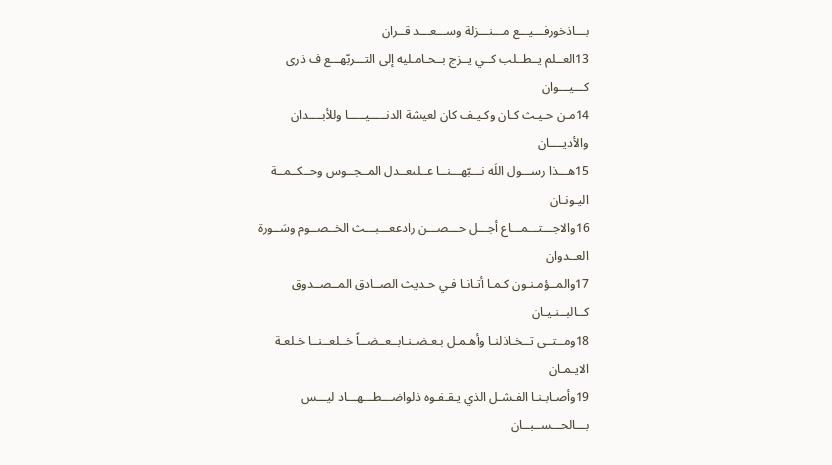بـــاذخورفـــيـــع مـــنـــزلة وســـعـــد قــران
13العــلم يــطــلب كــي يــزج بــحـامـليه إلى التـــربّهـــع ف ذرى كـــيـــوان
14مـن حـيـث كـان وكـيـف كان لعيشة الدنـــــيـــــا وللأبــــدان والأديــــان
15هـــذا رســـول اللَه نـــبّهـــنــا عــلىعــدل المــجــوس وحــكــمــة اليـونـان
16والاجـــتـــمـــاع أجـــل حـــصـــن رادععـــبـــث الخــصــوم وسَــورة العــدوان
17والمــؤمـنـون كـمـا أتـانـا فـي حـديث الصــادق المــصــدوق كــالبــنـيـان
18ومــتــى تــخـاذلنـا وأهـمـل بـعـضـنـابــعــضــاً خــلعــنــا خـلعـة الايـمـان
19وأصـابـنـا الفـشـل الذي يـقـفـوه ذلواضـــطـــهـــاد ليـــس بـــالحـــســبــان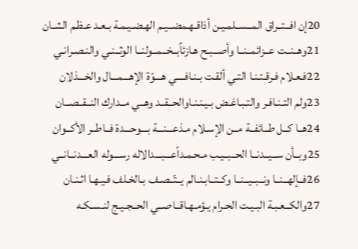20إن افــتــراق المــســلمـيـن أذاقـهـمضــيـم الهـضـيـمـة بـعـد عـظـم الشـان
21وهــنــت عــزائمــنــا وأصــبـح هـازئاًبــخــمــولنــا الوثــنـي والنـصـرانـي
22فـعـلام فـرقـتـنـا التـي ألقـت بـنـافــــي هـــوّة الإهـــمـــال والخـــذلان
23ولم التـنـافـر والتـبـاغـض بـيـنـنـاوالحــقــد وهــي مــدارك النــقــصــان
24هــا كــل طــائفــة مــن الإسـلام مـذعـــنـــة بـــوحـــدة فــاطــر الأكــوان
25وبــأن ســيــدنــا الحــبــيـب مـحـمـداًعـــبـــدالاله رســـوله العـــدنــانــي
26فــإلهــنــا ونــبــيــنــا وكــتــابـنـالم يــتّــصـف بـالخـلف فـيـهـا اثـنـان
27والكــعـبـة البـيـت الحـرام يـؤمـهـاقــاصــي الحــجـيـج لنـسـكـه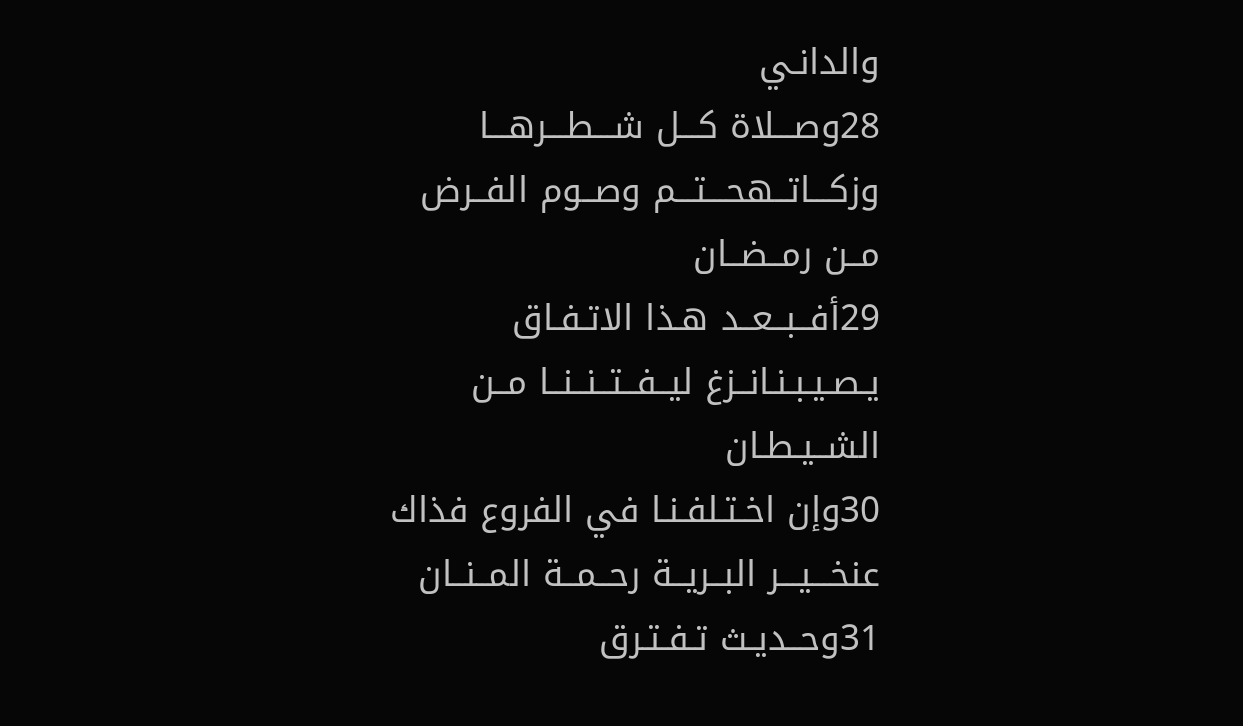والدانـي
28وصـــلاة كـــل شـــطـــرهـــا وزكـــاتــهحـــتـــم وصــوم الفــرض مــن رمــضــان
29أفــبــعــد هـذا الاتـفـاق يـصـيـبـنـانــزغ ليــفــتــنــنــا مــن الشــيـطـان
30وإن اخـتـلفـنـا في الفروع فذاك عنخـــيـــر البــريــة رحــمــة المــنــان
31وحــديـث تـفـتـرق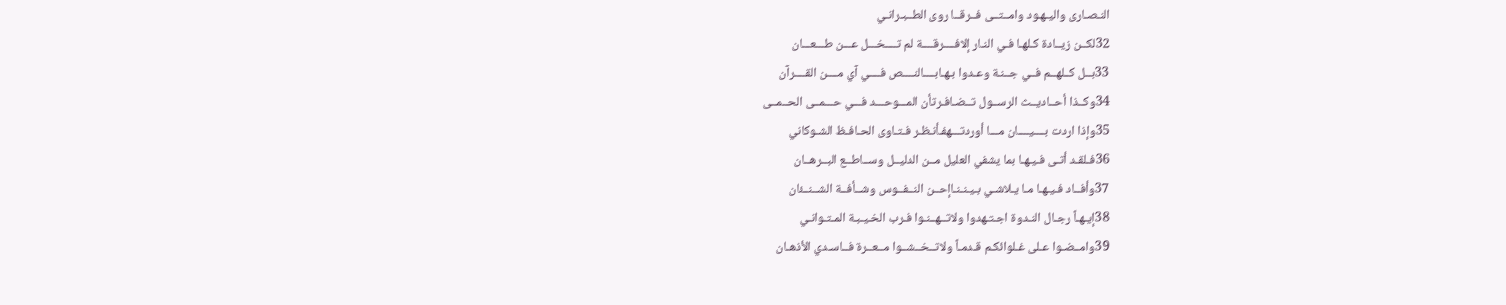النـصـارى واليـهـود وامــتــى فــرقــا روى الطــبـرانـي
32لكــن زيــادة كـلهـا فـي النـار إلافــــرقــــة لم تــــخـــل عـــن طـــعـــان
33بــل كــلهــم فــي جــنـة وعـدوا بـهـابــــالنــــص فــــي آي مــــن القــــرآن
34وكــذا أحــاديــث الرســول تــضـافـرتأن المـــوحـــد فـــي حـــمــى الحــمــى
35وإذا اردت بــــيــــان مـــا أوردتـــهفـأنـظـر فـتـاوى الحـافـظ الشـوكاني
36فـلقـد أتـى فـيـهـا بما يشفي العليل مــن الدليــل وســاطــع البــرهــان
37وأفــاد فـيـهـا مـا يـلاشـي بـيـنـنـاإحــن النــفــوس وشــأفــة الشــنــئان
38إيـهـاً رجـال النـدوة اجـتـهدوا ولاتــهــنـوا فـرب الخـيـبـة المـتـوانـي
39وامــضـوا عـلى غـلوائكـم قـدمـاً ولاتــخــشــوا مــعــرة فــاسـدي الأذهـان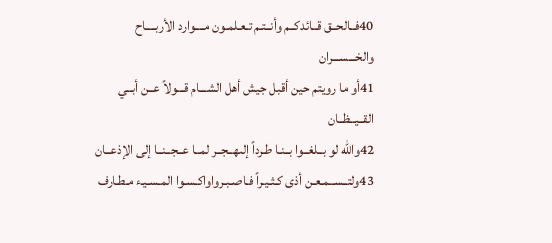40فــالحــق قــائدكــم وأنــتـم تـعـلمـون مــــوارد الأربــــاح والخـــســـران
41أو ما رويتم حين أقبل جيش أهل الشـــام قـــولاً عــن أبــي القــيــظــان
42والله لو بــلغــوا بــنـا طـرداً إلىهــجــر لمــا عــجــنــا إلى الإذعــان
43ولتــســمـعـن أذى كـثـيـراً فـاصـبـرواواكـسـوا المـسـيـء مـطـارف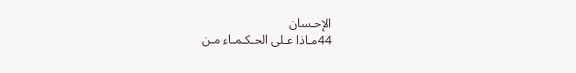الإحـسان
44مـاذا عـلى الحـكـمـاء مـن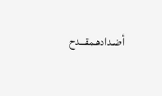أضـدادهـمقـــدح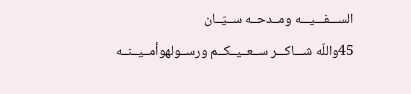الســـفـــيـــه ومــدحــه ســيّــان
45واللّه شـــاكـــر ســعــيــكــم ورســولهوأمــيــنــه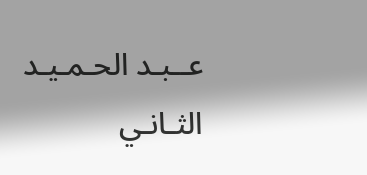عــبـد الحـمـيـد الثـانـي